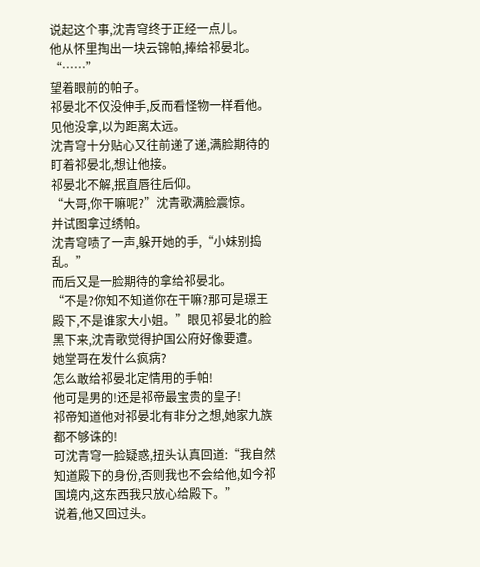说起这个事,沈青穹终于正经一点儿。
他从怀里掏出一块云锦帕,捧给祁晏北。
“……”
望着眼前的帕子。
祁晏北不仅没伸手,反而看怪物一样看他。
见他没拿,以为距离太远。
沈青穹十分贴心又往前递了递,满脸期待的盯着祁晏北,想让他接。
祁晏北不解,抿直唇往后仰。
“大哥,你干嘛呢?”沈青歌满脸震惊。
并试图拿过绣帕。
沈青穹啧了一声,躲开她的手,“小妹别捣乱。”
而后又是一脸期待的拿给祁晏北。
“不是?你知不知道你在干嘛?那可是璟王殿下,不是谁家大小姐。”眼见祁晏北的脸黑下来,沈青歌觉得护国公府好像要遭。
她堂哥在发什么疯病?
怎么敢给祁晏北定情用的手帕!
他可是男的!还是祁帝最宝贵的皇子!
祁帝知道他对祁晏北有非分之想,她家九族都不够诛的!
可沈青穹一脸疑惑,扭头认真回道:“我自然知道殿下的身份,否则我也不会给他,如今祁国境内,这东西我只放心给殿下。”
说着,他又回过头。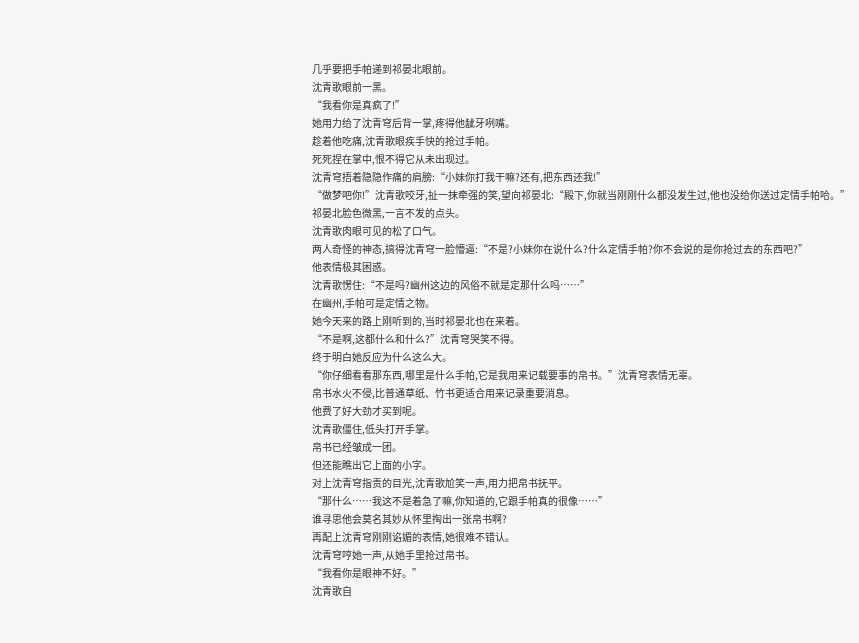几乎要把手帕递到祁晏北眼前。
沈青歌眼前一黑。
“我看你是真疯了!”
她用力给了沈青穹后背一掌,疼得他龇牙咧嘴。
趁着他吃痛,沈青歌眼疾手快的抢过手帕。
死死捏在掌中,恨不得它从未出现过。
沈青穹捂着隐隐作痛的肩膀:“小妹你打我干嘛?还有,把东西还我!”
“做梦吧你!”沈青歌咬牙,扯一抹牵强的笑,望向祁晏北:“殿下,你就当刚刚什么都没发生过,他也没给你送过定情手帕哈。”
祁晏北脸色微黑,一言不发的点头。
沈青歌肉眼可见的松了口气。
两人奇怪的神态,搞得沈青穹一脸懵逼:“不是?小妹你在说什么?什么定情手帕?你不会说的是你抢过去的东西吧?”
他表情极其困惑。
沈青歌愣住:“不是吗?幽州这边的风俗不就是定那什么吗……”
在幽州,手帕可是定情之物。
她今天来的路上刚听到的,当时祁晏北也在来着。
“不是啊,这都什么和什么?”沈青穹哭笑不得。
终于明白她反应为什么这么大。
“你仔细看看那东西,哪里是什么手帕,它是我用来记载要事的帛书。”沈青穹表情无辜。
帛书水火不侵,比普通草纸、竹书更适合用来记录重要消息。
他费了好大劲才买到呢。
沈青歌僵住,低头打开手掌。
帛书已经皱成一团。
但还能瞧出它上面的小字。
对上沈青穹指责的目光,沈青歌尬笑一声,用力把帛书抚平。
“那什么……我这不是着急了嘛,你知道的,它跟手帕真的很像……”
谁寻思他会莫名其妙从怀里掏出一张帛书啊?
再配上沈青穹刚刚谄媚的表情,她很难不错认。
沈青穹哼她一声,从她手里抢过帛书。
“我看你是眼神不好。”
沈青歌自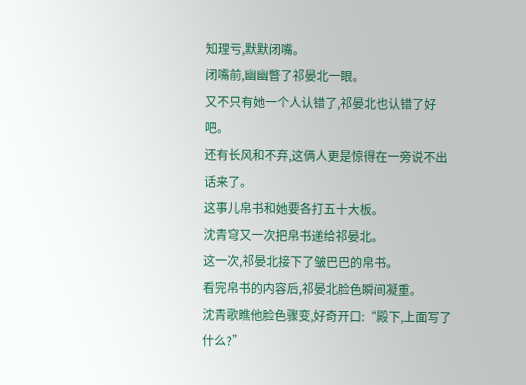知理亏,默默闭嘴。
闭嘴前,幽幽瞥了祁晏北一眼。
又不只有她一个人认错了,祁晏北也认错了好吧。
还有长风和不弃,这俩人更是惊得在一旁说不出话来了。
这事儿帛书和她要各打五十大板。
沈青穹又一次把帛书递给祁晏北。
这一次,祁晏北接下了皱巴巴的帛书。
看完帛书的内容后,祁晏北脸色瞬间凝重。
沈青歌瞧他脸色骤变,好奇开口:“殿下,上面写了什么?”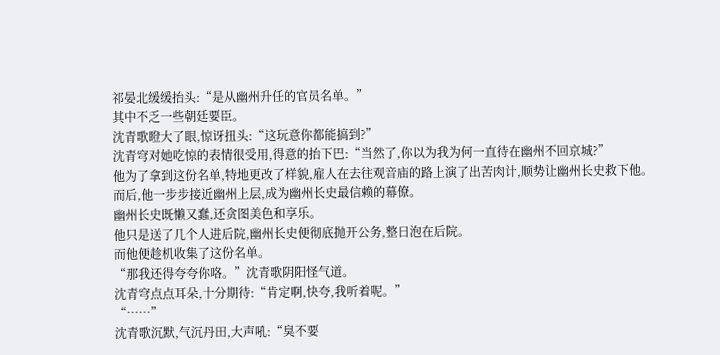祁晏北缓缓抬头:“是从幽州升任的官员名单。”
其中不乏一些朝廷要臣。
沈青歌瞪大了眼,惊讶扭头:“这玩意你都能搞到?”
沈青穹对她吃惊的表情很受用,得意的抬下巴:“当然了,你以为我为何一直待在幽州不回京城?”
他为了拿到这份名单,特地更改了样貌,雇人在去往观音庙的路上演了出苦肉计,顺势让幽州长史救下他。
而后,他一步步接近幽州上层,成为幽州长史最信赖的幕僚。
幽州长史既懒又蠢,还贪图美色和享乐。
他只是送了几个人进后院,幽州长史便彻底抛开公务,整日泡在后院。
而他便趁机收集了这份名单。
“那我还得夸夸你咯。”沈青歌阴阳怪气道。
沈青穹点点耳朵,十分期待:“肯定啊,快夸,我听着呢。”
“……”
沈青歌沉默,气沉丹田,大声吼:“臭不要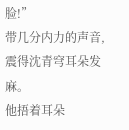脸!”
带几分内力的声音,震得沈青穹耳朵发麻。
他捂着耳朵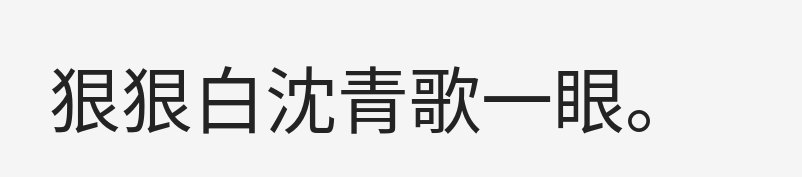狠狠白沈青歌一眼。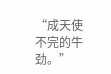“成天使不完的牛劲。”